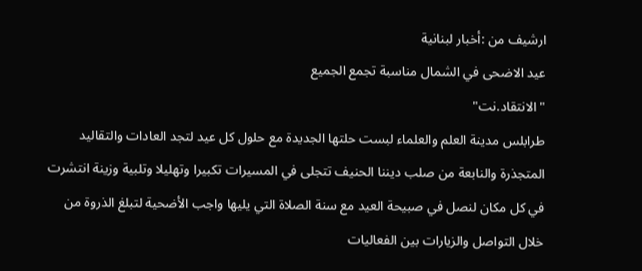ارشيف من :أخبار لبنانية
عيد الاضحى في الشمال مناسبة تجمع الجميع
"الانتقاد.نت"
طرابلس مدينة العلم والعلماء لبست حلتها الجديدة مع حلول كل عيد لتجد العادات والتقاليد المتجذرة والنابعة من صلب ديننا الحنيف تتجلى في المسيرات تكبيرا وتهليلا وتلبية وزينة انتشرت في كل مكان لنصل في صبيحة العيد مع سنة الصلاة التي يليها واجب الأضحية لتبلغ الذروة من خلال التواصل والزيارات بين الفعاليات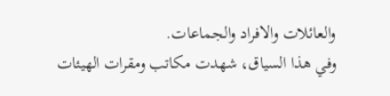والعائلات والافراد والجماعات.
وفي هذا السياق، شهدت مكاتب ومقرات الهيئات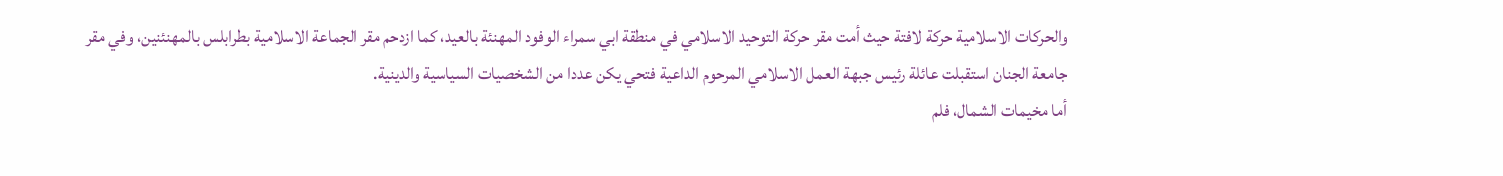والحركات الاسلامية حركة لافتة حيث أمت مقر حركة التوحيد الاسلامي في منطقة ابي سمراء الوفود المهنئة بالعيد، كما ازدحم مقر الجماعة الاسلامية بطرابلس بالمهنئنين، وفي مقر جامعة الجنان استقبلت عائلة رئيس جبهة العمل الاسلامي المرحوم الداعية فتحي يكن عددا من الشخصيات السياسية والدينية.
أما مخيمات الشمال، فلم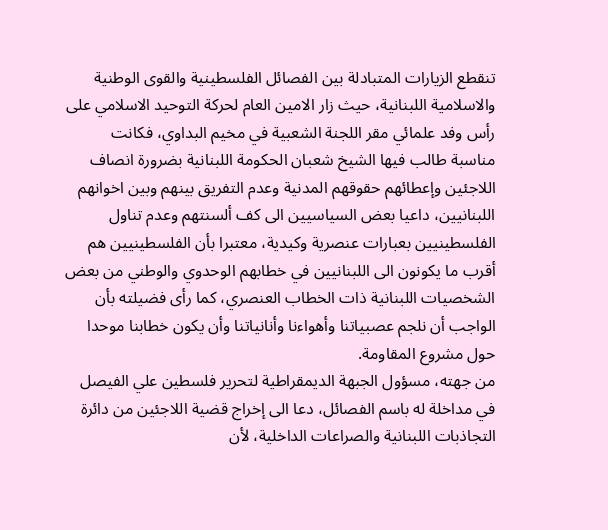تنقطع الزيارات المتبادلة بين الفصائل الفلسطينية والقوى الوطنية والاسلامية اللبنانية، حيث زار الامين العام لحركة التوحيد الاسلامي على رأس وفد علمائي مقر اللجنة الشعبية في مخيم البداوي، فكانت مناسبة طالب فيها الشيخ شعبان الحكومة اللبنانية بضرورة انصاف اللاجئين وإعطائهم حقوقهم المدنية وعدم التفريق بينهم وبين اخوانهم اللبنانيين، داعيا بعض السياسيين الى كف ألسنتهم وعدم تناول الفلسطينيين بعبارات عنصرية وكيدية، معتبرا بأن الفلسطينيين هم أقرب ما يكونون الى اللبنانيين في خطابهم الوحدوي والوطني من بعض الشخصيات اللبنانية ذات الخطاب العنصري، كما رأى فضيلته بأن الواجب أن نلجم عصبياتنا وأهواءنا وأنانياتنا وأن يكون خطابنا موحدا حول مشروع المقاومة.
من جهته، مسؤول الجبهة الديمقراطية لتحرير فلسطين علي الفيصل في مداخلة له باسم الفصائل، دعا الى إخراج قضية اللاجئين من دائرة التجاذبات اللبنانية والصراعات الداخلية، لأن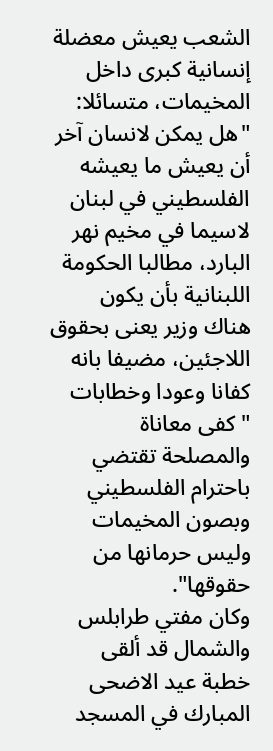الشعب يعيش معضلة إنسانية كبرى داخل المخيمات، متسائلا: "هل يمكن لانسان آخر أن يعيش ما يعيشه الفلسطيني في لبنان لاسيما في مخيم نهر البارد، مطالبا الحكومة اللبنانية بأن يكون هناك وزير يعنى بحقوق اللاجئين، مضيفا بانه كفانا وعودا وخطابات "كفى معاناة والمصلحة تقتضي باحترام الفلسطيني وبصون المخيمات وليس حرمانها من حقوقها".
وكان مفتي طرابلس والشمال قد ألقى خطبة عيد الاضحى المبارك في المسجد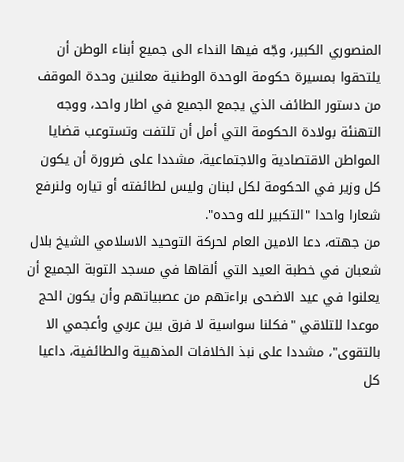المنصوري الكبير، وجّه فيها النداء الى جميع أبناء الوطن أن يلتحقوا بمسيرة حكومة الوحدة الوطنية معلنين وحدة الموقف من دستور الطائف الذي يجمع الجميع في اطار واحد، ووجه التهنئة بولادة الحكومة التي أمل أن تلتفت وتستوعب قضايا المواطن الاقتصادية والاجتماعية، مشددا على ضرورة أن يكون كل وزير في الحكومة لكل لبنان وليس لطائفته أو تياره ولنرفع شعارا واحدا "التكبير لله وحده".
من جهته، دعا الامين العام لحركة التوحيد الاسلامي الشيخ بلال شعبان في خطبة العيد التي ألقاها في مسجد التوبة الجميع أن يعلنوا في عيد الاضحى براءتهم من عصبياتهم وأن يكون الحج موعدا للتلاقي "فكلنا سواسية لا فرق بين عربي وأعجمي الا بالتقوى"، مشددا على نبذ الخلافات المذهبية والطائفية، داعيا كل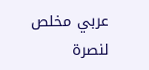عربي مخلص لنصرة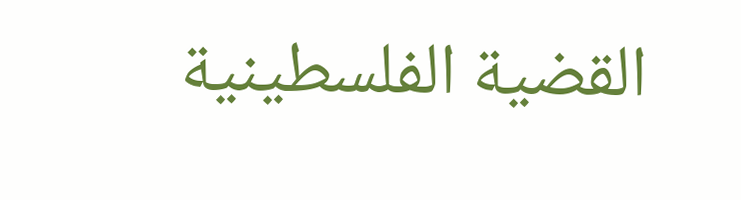القضية الفلسطينية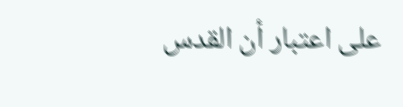على اعتبار أن القدس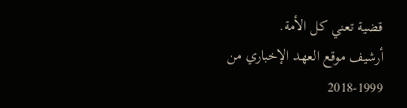قضية تعني كل الأمة.
أرشيف موقع العهد الإخباري من 1999-2018